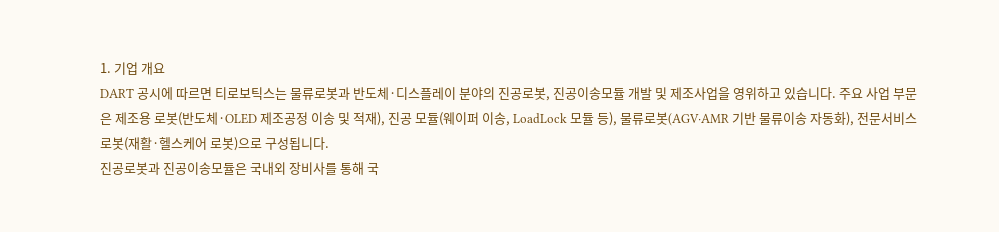1. 기업 개요
DART 공시에 따르면 티로보틱스는 물류로봇과 반도체·디스플레이 분야의 진공로봇, 진공이송모듈 개발 및 제조사업을 영위하고 있습니다. 주요 사업 부문은 제조용 로봇(반도체·OLED 제조공정 이송 및 적재), 진공 모듈(웨이퍼 이송, LoadLock 모듈 등), 물류로봇(AGV·AMR 기반 물류이송 자동화), 전문서비스로봇(재활·헬스케어 로봇)으로 구성됩니다.
진공로봇과 진공이송모듈은 국내외 장비사를 통해 국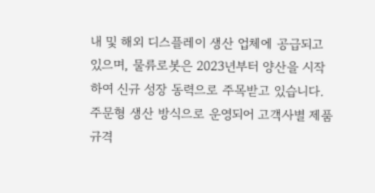내 및 해외 디스플레이 생산 업체에 공급되고 있으며, 물류로봇은 2023년부터 양산을 시작하여 신규 성장 동력으로 주목받고 있습니다. 주문형 생산 방식으로 운영되어 고객사별 제품 규격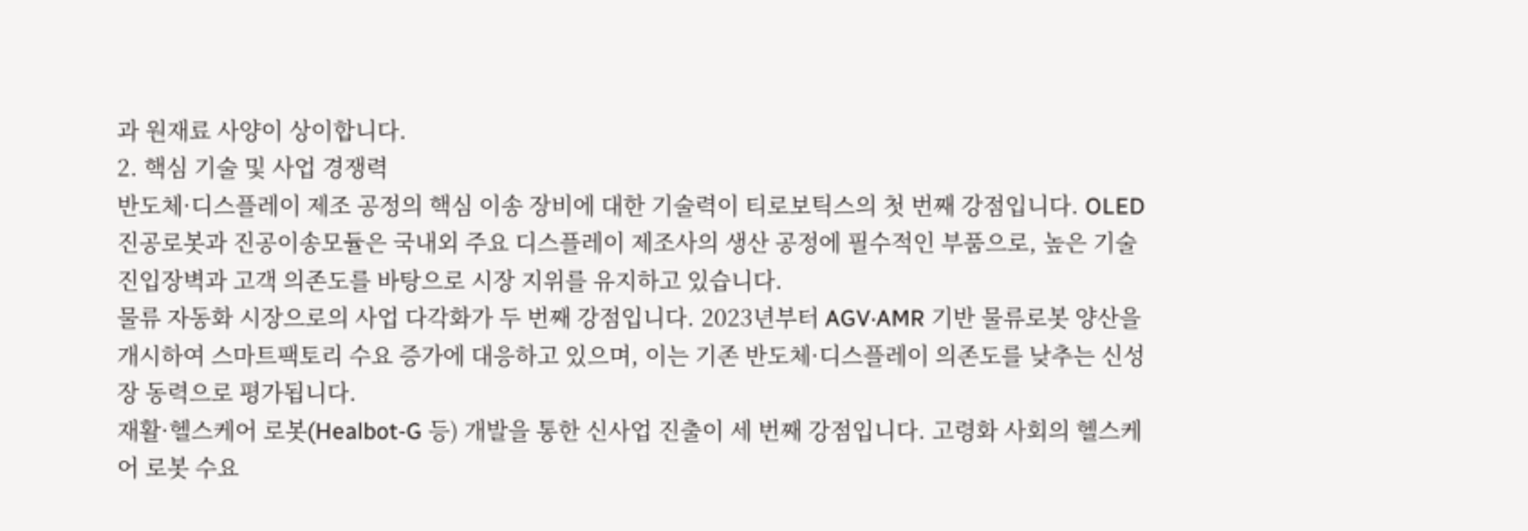과 원재료 사양이 상이합니다.
2. 핵심 기술 및 사업 경쟁력
반도체·디스플레이 제조 공정의 핵심 이송 장비에 대한 기술력이 티로보틱스의 첫 번째 강점입니다. OLED 진공로봇과 진공이송모듈은 국내외 주요 디스플레이 제조사의 생산 공정에 필수적인 부품으로, 높은 기술 진입장벽과 고객 의존도를 바탕으로 시장 지위를 유지하고 있습니다.
물류 자동화 시장으로의 사업 다각화가 두 번째 강점입니다. 2023년부터 AGV·AMR 기반 물류로봇 양산을 개시하여 스마트팩토리 수요 증가에 대응하고 있으며, 이는 기존 반도체·디스플레이 의존도를 낮추는 신성장 동력으로 평가됩니다.
재활·헬스케어 로봇(Healbot-G 등) 개발을 통한 신사업 진출이 세 번째 강점입니다. 고령화 사회의 헬스케어 로봇 수요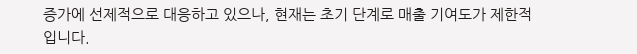증가에 선제적으로 대응하고 있으나, 현재는 초기 단계로 매출 기여도가 제한적입니다.